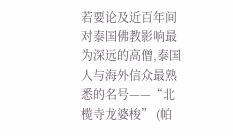若要论及近百年间对泰国佛教影响最为深远的高僧,泰国人与海外信众最熟悉的名号——“北榄寺龙婆梭” (帕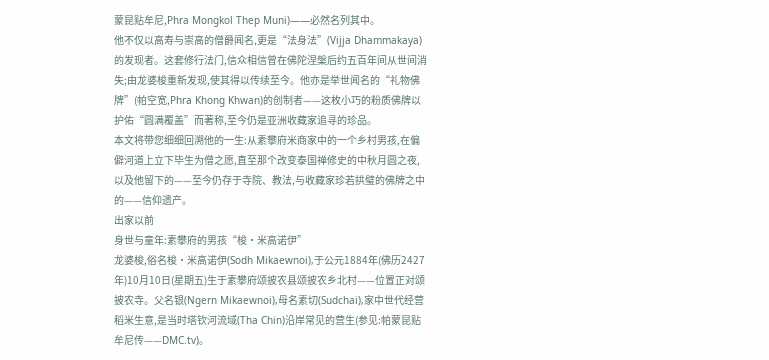蒙昆贴牟尼,Phra Mongkol Thep Muni)——必然名列其中。
他不仅以高寿与崇高的僧爵闻名,更是“法身法”(Vijja Dhammakaya)的发现者。这套修行法门,信众相信曾在佛陀涅槃后约五百年间从世间消失;由龙婆梭重新发现,使其得以传续至今。他亦是举世闻名的“礼物佛牌”(帕空宽,Phra Khong Khwan)的创制者——这枚小巧的粉质佛牌以护佑“圆满覆盖”而著称,至今仍是亚洲收藏家追寻的珍品。
本文将带您细细回溯他的一生:从素攀府米商家中的一个乡村男孩,在偏僻河道上立下毕生为僧之愿,直至那个改变泰国禅修史的中秋月圆之夜,以及他留下的——至今仍存于寺院、教法,与收藏家珍若拱璧的佛牌之中的——信仰遗产。
出家以前
身世与童年:素攀府的男孩“梭·米高诺伊”
龙婆梭,俗名梭·米高诺伊(Sodh Mikaewnoi),于公元1884年(佛历2427年)10月10日(星期五)生于素攀府颂披农县颂披农乡北村——位置正对颂披农寺。父名银(Ngern Mikaewnoi),母名素切(Sudchai),家中世代经营稻米生意,是当时塔钦河流域(Tha Chin)沿岸常见的营生(参见:帕蒙昆贴牟尼传——DMC.tv)。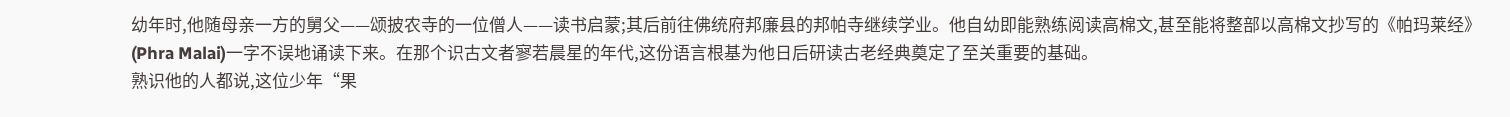幼年时,他随母亲一方的舅父——颂披农寺的一位僧人——读书启蒙;其后前往佛统府邦廉县的邦帕寺继续学业。他自幼即能熟练阅读高棉文,甚至能将整部以高棉文抄写的《帕玛莱经》(Phra Malai)一字不误地诵读下来。在那个识古文者寥若晨星的年代,这份语言根基为他日后研读古老经典奠定了至关重要的基础。
熟识他的人都说,这位少年“果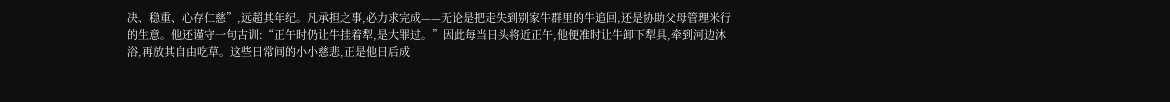决、稳重、心存仁慈”,远超其年纪。凡承担之事,必力求完成——无论是把走失到别家牛群里的牛追回,还是协助父母管理米行的生意。他还谨守一句古训:“正午时仍让牛挂着犁,是大罪过。”因此每当日头将近正午,他便准时让牛卸下犁具,牵到河边沐浴,再放其自由吃草。这些日常间的小小慈悲,正是他日后成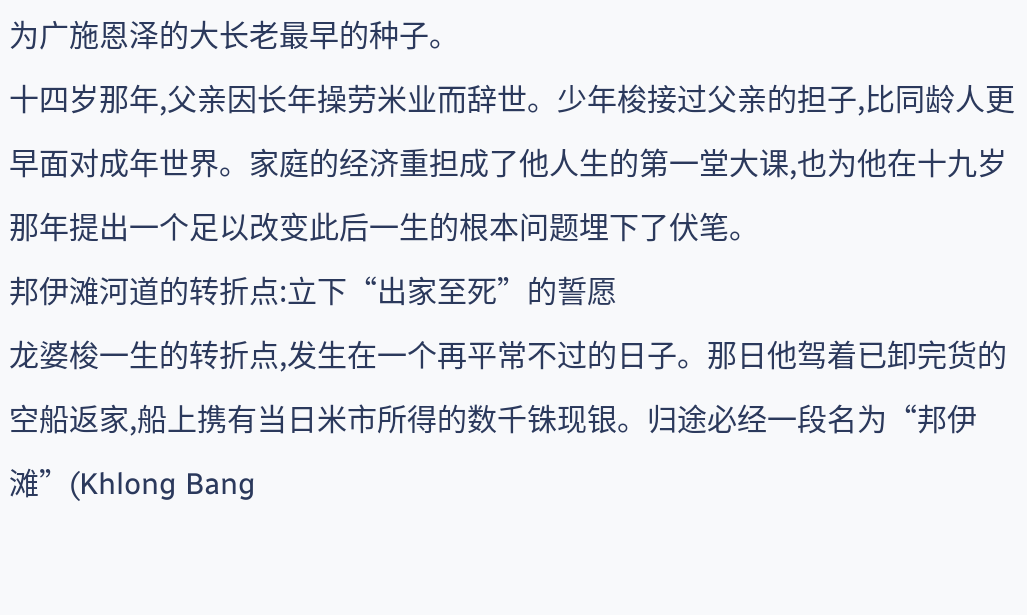为广施恩泽的大长老最早的种子。
十四岁那年,父亲因长年操劳米业而辞世。少年梭接过父亲的担子,比同龄人更早面对成年世界。家庭的经济重担成了他人生的第一堂大课,也为他在十九岁那年提出一个足以改变此后一生的根本问题埋下了伏笔。
邦伊滩河道的转折点:立下“出家至死”的誓愿
龙婆梭一生的转折点,发生在一个再平常不过的日子。那日他驾着已卸完货的空船返家,船上携有当日米市所得的数千铢现银。归途必经一段名为“邦伊滩”(Khlong Bang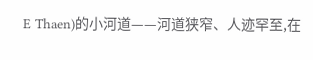E Thaen)的小河道——河道狭窄、人迹罕至,在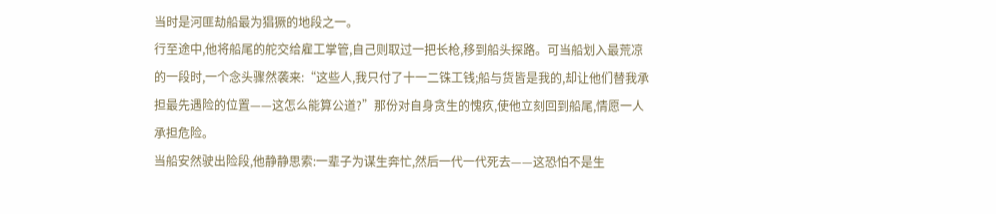当时是河匪劫船最为猖獗的地段之一。
行至途中,他将船尾的舵交给雇工掌管,自己则取过一把长枪,移到船头探路。可当船划入最荒凉的一段时,一个念头骤然袭来:“这些人,我只付了十一二铢工钱;船与货皆是我的,却让他们替我承担最先遇险的位置——这怎么能算公道?”那份对自身贪生的愧疚,使他立刻回到船尾,情愿一人承担危险。
当船安然驶出险段,他静静思索:一辈子为谋生奔忙,然后一代一代死去——这恐怕不是生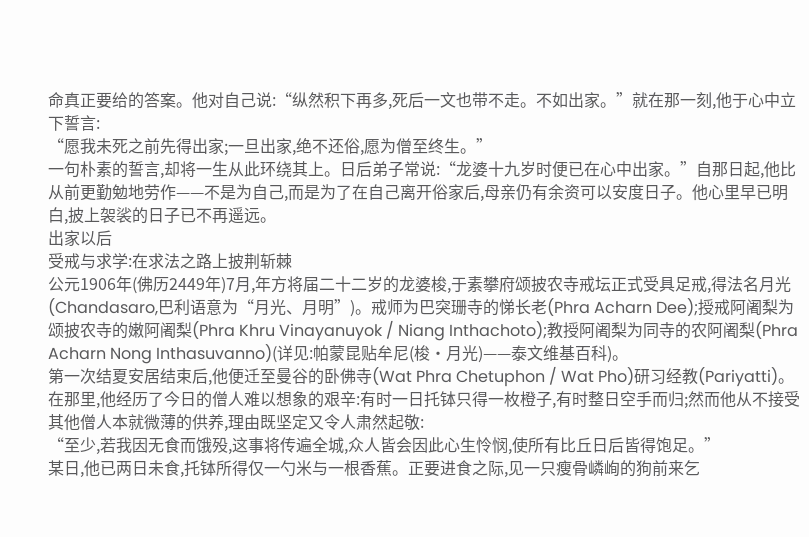命真正要给的答案。他对自己说:“纵然积下再多,死后一文也带不走。不如出家。”就在那一刻,他于心中立下誓言:
“愿我未死之前先得出家;一旦出家,绝不还俗,愿为僧至终生。”
一句朴素的誓言,却将一生从此环绕其上。日后弟子常说:“龙婆十九岁时便已在心中出家。”自那日起,他比从前更勤勉地劳作——不是为自己,而是为了在自己离开俗家后,母亲仍有余资可以安度日子。他心里早已明白,披上袈裟的日子已不再遥远。
出家以后
受戒与求学:在求法之路上披荆斩棘
公元1906年(佛历2449年)7月,年方将届二十二岁的龙婆梭,于素攀府颂披农寺戒坛正式受具足戒,得法名月光(Chandasaro,巴利语意为“月光、月明”)。戒师为巴突珊寺的悌长老(Phra Acharn Dee);授戒阿阇梨为颂披农寺的嫩阿阇梨(Phra Khru Vinayanuyok / Niang Inthachoto);教授阿阇梨为同寺的农阿阇梨(Phra Acharn Nong Inthasuvanno)(详见:帕蒙昆贴牟尼(梭·月光)——泰文维基百科)。
第一次结夏安居结束后,他便迁至曼谷的卧佛寺(Wat Phra Chetuphon / Wat Pho)研习经教(Pariyatti)。在那里,他经历了今日的僧人难以想象的艰辛:有时一日托钵只得一枚橙子,有时整日空手而归;然而他从不接受其他僧人本就微薄的供养,理由既坚定又令人肃然起敬:
“至少,若我因无食而饿殁,这事将传遍全城,众人皆会因此心生怜悯,使所有比丘日后皆得饱足。”
某日,他已两日未食,托钵所得仅一勺米与一根香蕉。正要进食之际,见一只瘦骨嶙峋的狗前来乞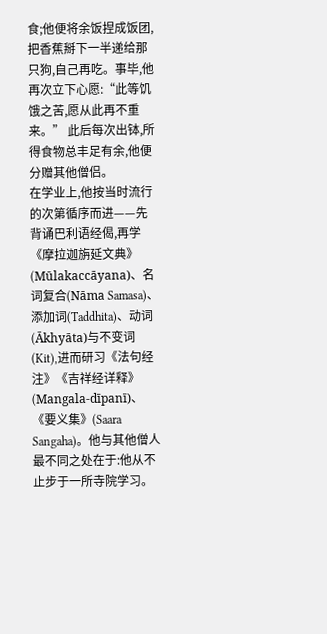食;他便将余饭捏成饭团,把香蕉掰下一半递给那只狗,自己再吃。事毕,他再次立下心愿:“此等饥饿之苦,愿从此再不重来。” 此后每次出钵,所得食物总丰足有余,他便分赠其他僧侣。
在学业上,他按当时流行的次第循序而进——先背诵巴利语经偈,再学《摩拉迦旃延文典》(Mūlakaccāyana)、名词复合(Nāma Samasa)、添加词(Taddhita)、动词(Ākhyāta)与不变词(Kit),进而研习《法句经注》《吉祥经详释》(Mangala-dīpanī)、《要义集》(Saara Sangaha)。他与其他僧人最不同之处在于:他从不止步于一所寺院学习。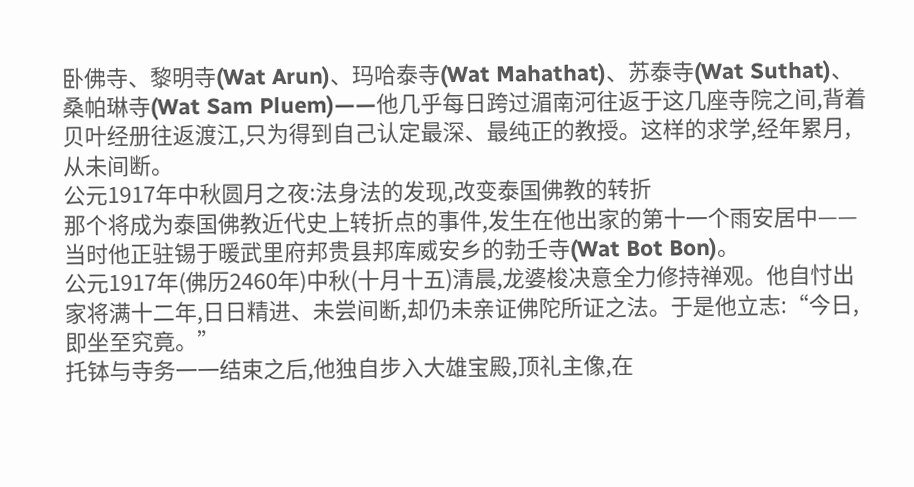卧佛寺、黎明寺(Wat Arun)、玛哈泰寺(Wat Mahathat)、苏泰寺(Wat Suthat)、桑帕琳寺(Wat Sam Pluem)——他几乎每日跨过湄南河往返于这几座寺院之间,背着贝叶经册往返渡江,只为得到自己认定最深、最纯正的教授。这样的求学,经年累月,从未间断。
公元1917年中秋圆月之夜:法身法的发现,改变泰国佛教的转折
那个将成为泰国佛教近代史上转折点的事件,发生在他出家的第十一个雨安居中——当时他正驻锡于暖武里府邦贵县邦库威安乡的勃壬寺(Wat Bot Bon)。
公元1917年(佛历2460年)中秋(十月十五)清晨,龙婆梭决意全力修持禅观。他自忖出家将满十二年,日日精进、未尝间断,却仍未亲证佛陀所证之法。于是他立志:“今日,即坐至究竟。”
托钵与寺务一一结束之后,他独自步入大雄宝殿,顶礼主像,在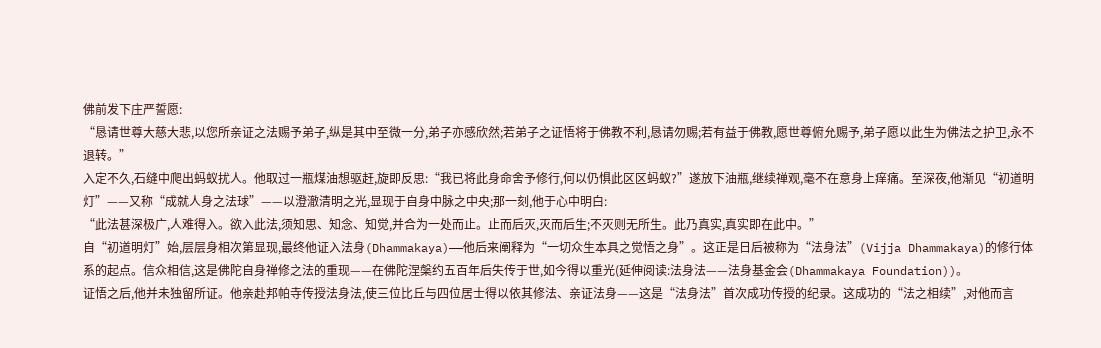佛前发下庄严誓愿:
“恳请世尊大慈大悲,以您所亲证之法赐予弟子,纵是其中至微一分,弟子亦感欣然;若弟子之证悟将于佛教不利,恳请勿赐;若有益于佛教,愿世尊俯允赐予,弟子愿以此生为佛法之护卫,永不退转。”
入定不久,石缝中爬出蚂蚁扰人。他取过一瓶煤油想驱赶,旋即反思:“我已将此身命舍予修行,何以仍惧此区区蚂蚁?”遂放下油瓶,继续禅观,毫不在意身上痒痛。至深夜,他渐见“初道明灯”——又称“成就人身之法球”——以澄澈清明之光,显现于自身中脉之中央;那一刻,他于心中明白:
“此法甚深极广,人难得入。欲入此法,须知思、知念、知觉,并合为一处而止。止而后灭,灭而后生;不灭则无所生。此乃真实,真实即在此中。”
自“初道明灯”始,层层身相次第显现,最终他证入法身(Dhammakaya)——他后来阐释为“一切众生本具之觉悟之身”。这正是日后被称为“法身法”(Vijja Dhammakaya)的修行体系的起点。信众相信,这是佛陀自身禅修之法的重现——在佛陀涅槃约五百年后失传于世,如今得以重光(延伸阅读:法身法——法身基金会(Dhammakaya Foundation))。
证悟之后,他并未独留所证。他亲赴邦帕寺传授法身法,使三位比丘与四位居士得以依其修法、亲证法身——这是“法身法”首次成功传授的纪录。这成功的“法之相续”,对他而言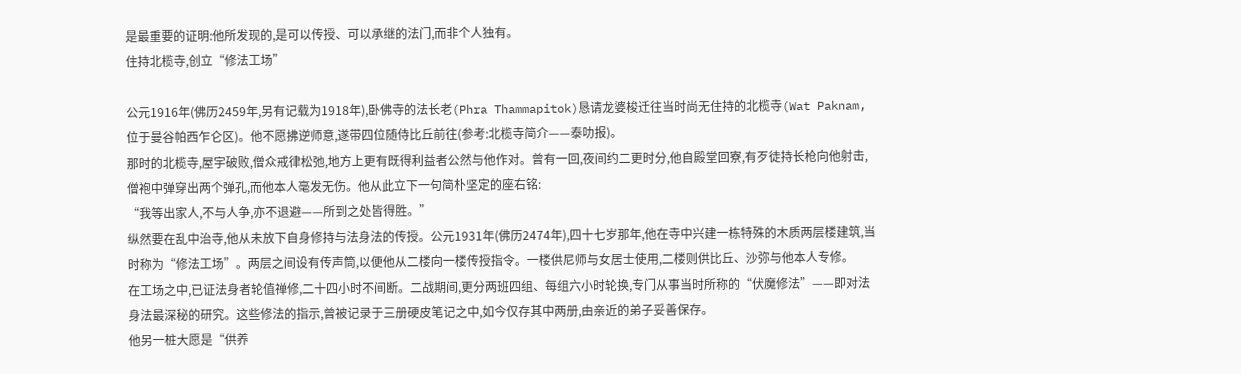是最重要的证明:他所发现的,是可以传授、可以承继的法门,而非个人独有。
住持北榄寺,创立“修法工场”

公元1916年(佛历2459年,另有记载为1918年),卧佛寺的法长老(Phra Thammapitok)恳请龙婆梭迁往当时尚无住持的北榄寺(Wat Paknam,位于曼谷帕西乍仑区)。他不愿拂逆师意,遂带四位随侍比丘前往(参考:北榄寺简介——泰叻报)。
那时的北榄寺,屋宇破败,僧众戒律松弛,地方上更有既得利益者公然与他作对。曾有一回,夜间约二更时分,他自殿堂回寮,有歹徒持长枪向他射击,僧袍中弹穿出两个弹孔,而他本人毫发无伤。他从此立下一句简朴坚定的座右铭:
“我等出家人,不与人争,亦不退避——所到之处皆得胜。”
纵然要在乱中治寺,他从未放下自身修持与法身法的传授。公元1931年(佛历2474年),四十七岁那年,他在寺中兴建一栋特殊的木质两层楼建筑,当时称为“修法工场”。两层之间设有传声筒,以便他从二楼向一楼传授指令。一楼供尼师与女居士使用,二楼则供比丘、沙弥与他本人专修。
在工场之中,已证法身者轮值禅修,二十四小时不间断。二战期间,更分两班四组、每组六小时轮换,专门从事当时所称的“伏魔修法”——即对法身法最深秘的研究。这些修法的指示,曾被记录于三册硬皮笔记之中,如今仅存其中两册,由亲近的弟子妥善保存。
他另一桩大愿是“供养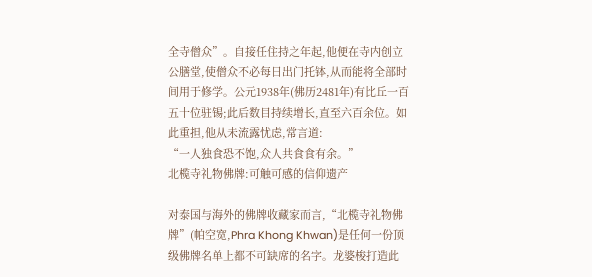全寺僧众”。自接任住持之年起,他便在寺内创立公膳堂,使僧众不必每日出门托钵,从而能将全部时间用于修学。公元1938年(佛历2481年)有比丘一百五十位驻锡;此后数目持续增长,直至六百余位。如此重担,他从未流露忧虑,常言道:
“一人独食恐不饱,众人共食食有余。”
北榄寺礼物佛牌:可触可感的信仰遗产

对泰国与海外的佛牌收藏家而言,“北榄寺礼物佛牌”(帕空宽,Phra Khong Khwan)是任何一份顶级佛牌名单上都不可缺席的名字。龙婆梭打造此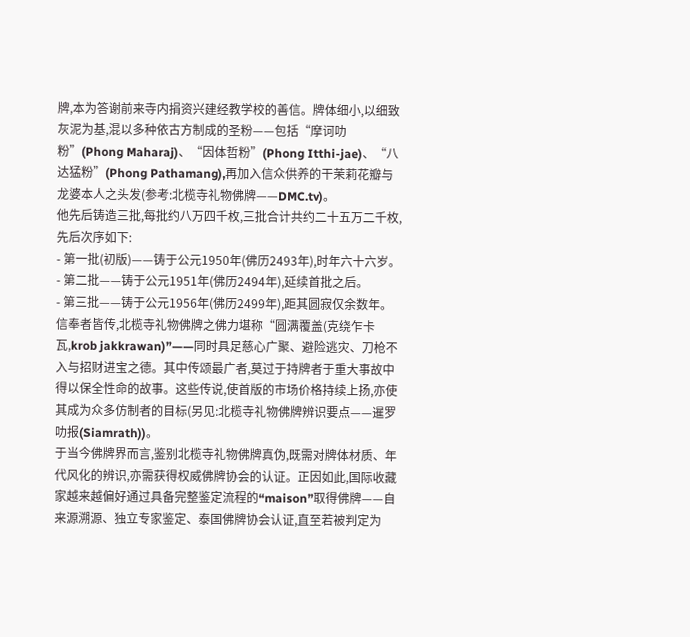牌,本为答谢前来寺内捐资兴建经教学校的善信。牌体细小,以细致灰泥为基,混以多种依古方制成的圣粉——包括“摩诃叻粉”(Phong Maharaj)、“因体哲粉”(Phong Itthi-jae)、“八达猛粉”(Phong Pathamang),再加入信众供养的干茉莉花瓣与龙婆本人之头发(参考:北榄寺礼物佛牌——DMC.tv)。
他先后铸造三批,每批约八万四千枚,三批合计共约二十五万二千枚,先后次序如下:
- 第一批(初版)——铸于公元1950年(佛历2493年),时年六十六岁。
- 第二批——铸于公元1951年(佛历2494年),延续首批之后。
- 第三批——铸于公元1956年(佛历2499年),距其圆寂仅余数年。
信奉者皆传,北榄寺礼物佛牌之佛力堪称“圆满覆盖(克绕乍卡瓦,krob jakkrawan)”——同时具足慈心广聚、避险逃灾、刀枪不入与招财进宝之德。其中传颂最广者,莫过于持牌者于重大事故中得以保全性命的故事。这些传说,使首版的市场价格持续上扬,亦使其成为众多仿制者的目标(另见:北榄寺礼物佛牌辨识要点——暹罗叻报(Siamrath))。
于当今佛牌界而言,鉴别北榄寺礼物佛牌真伪,既需对牌体材质、年代风化的辨识,亦需获得权威佛牌协会的认证。正因如此,国际收藏家越来越偏好通过具备完整鉴定流程的“maison”取得佛牌——自来源溯源、独立专家鉴定、泰国佛牌协会认证,直至若被判定为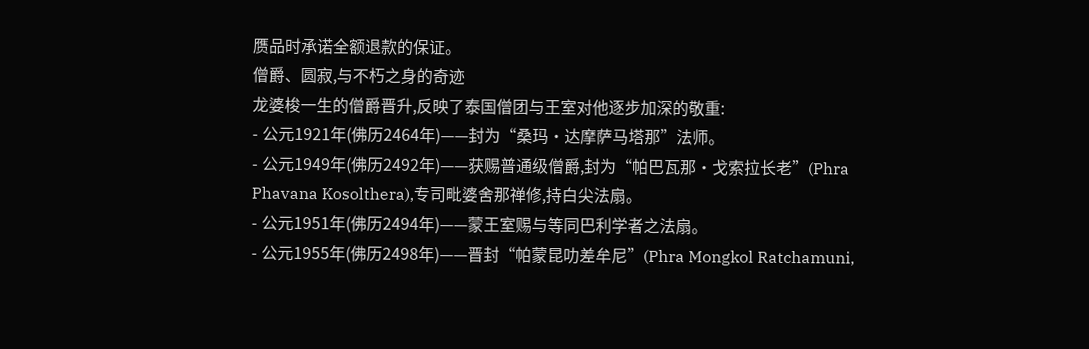赝品时承诺全额退款的保证。
僧爵、圆寂,与不朽之身的奇迹
龙婆梭一生的僧爵晋升,反映了泰国僧团与王室对他逐步加深的敬重:
- 公元1921年(佛历2464年)——封为“桑玛·达摩萨马塔那”法师。
- 公元1949年(佛历2492年)——获赐普通级僧爵,封为“帕巴瓦那·戈索拉长老”(Phra Phavana Kosolthera),专司毗婆舍那禅修,持白尖法扇。
- 公元1951年(佛历2494年)——蒙王室赐与等同巴利学者之法扇。
- 公元1955年(佛历2498年)——晋封“帕蒙昆叻差牟尼”(Phra Mongkol Ratchamuni,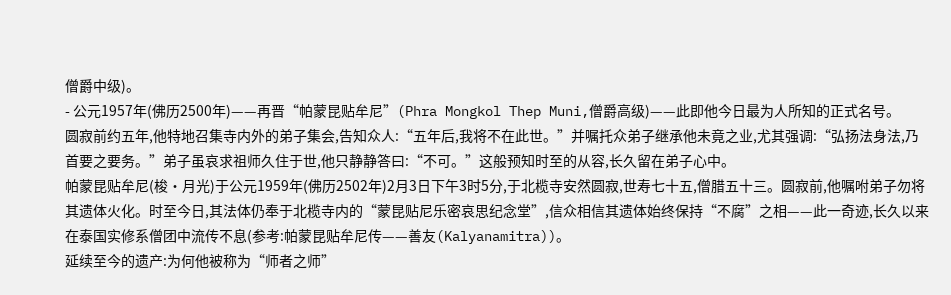僧爵中级)。
- 公元1957年(佛历2500年)——再晋“帕蒙昆贴牟尼”(Phra Mongkol Thep Muni,僧爵高级)——此即他今日最为人所知的正式名号。
圆寂前约五年,他特地召集寺内外的弟子集会,告知众人:“五年后,我将不在此世。”并嘱托众弟子继承他未竟之业,尤其强调:“弘扬法身法,乃首要之要务。”弟子虽哀求祖师久住于世,他只静静答曰:“不可。”这般预知时至的从容,长久留在弟子心中。
帕蒙昆贴牟尼(梭·月光)于公元1959年(佛历2502年)2月3日下午3时5分,于北榄寺安然圆寂,世寿七十五,僧腊五十三。圆寂前,他嘱咐弟子勿将其遗体火化。时至今日,其法体仍奉于北榄寺内的“蒙昆贴尼乐密哀思纪念堂”,信众相信其遗体始终保持“不腐”之相——此一奇迹,长久以来在泰国实修系僧团中流传不息(参考:帕蒙昆贴牟尼传——善友(Kalyanamitra))。
延续至今的遗产:为何他被称为“师者之师”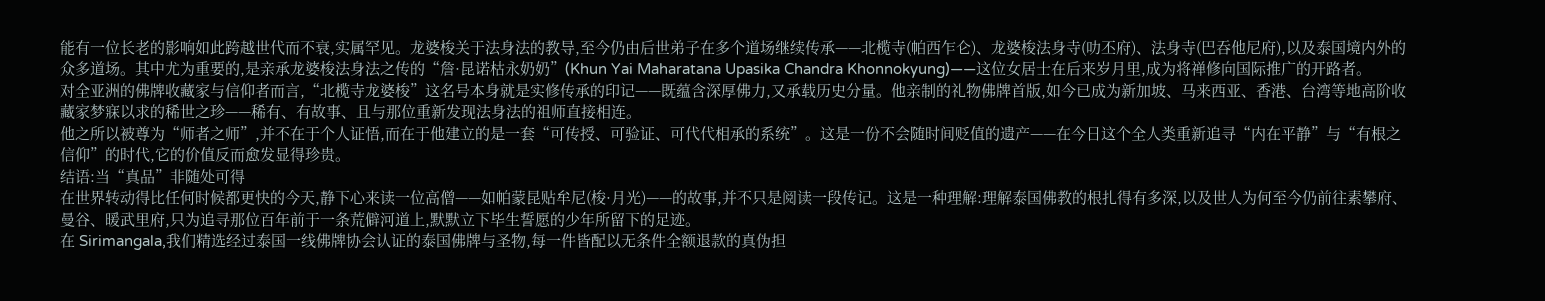能有一位长老的影响如此跨越世代而不衰,实属罕见。龙婆梭关于法身法的教导,至今仍由后世弟子在多个道场继续传承——北榄寺(帕西乍仑)、龙婆梭法身寺(叻丕府)、法身寺(巴吞他尼府),以及泰国境内外的众多道场。其中尤为重要的,是亲承龙婆梭法身法之传的“詹·昆诺枯永奶奶”(Khun Yai Maharatana Upasika Chandra Khonnokyung)——这位女居士在后来岁月里,成为将禅修向国际推广的开路者。
对全亚洲的佛牌收藏家与信仰者而言,“北榄寺龙婆梭”这名号本身就是实修传承的印记——既蕴含深厚佛力,又承载历史分量。他亲制的礼物佛牌首版,如今已成为新加坡、马来西亚、香港、台湾等地高阶收藏家梦寐以求的稀世之珍——稀有、有故事、且与那位重新发现法身法的祖师直接相连。
他之所以被尊为“师者之师”,并不在于个人证悟,而在于他建立的是一套“可传授、可验证、可代代相承的系统”。这是一份不会随时间贬值的遗产——在今日这个全人类重新追寻“内在平静”与“有根之信仰”的时代,它的价值反而愈发显得珍贵。
结语:当“真品”非随处可得
在世界转动得比任何时候都更快的今天,静下心来读一位高僧——如帕蒙昆贴牟尼(梭·月光)——的故事,并不只是阅读一段传记。这是一种理解:理解泰国佛教的根扎得有多深,以及世人为何至今仍前往素攀府、曼谷、暖武里府,只为追寻那位百年前于一条荒僻河道上,默默立下毕生誓愿的少年所留下的足迹。
在 Sirimangala,我们精选经过泰国一线佛牌协会认证的泰国佛牌与圣物,每一件皆配以无条件全额退款的真伪担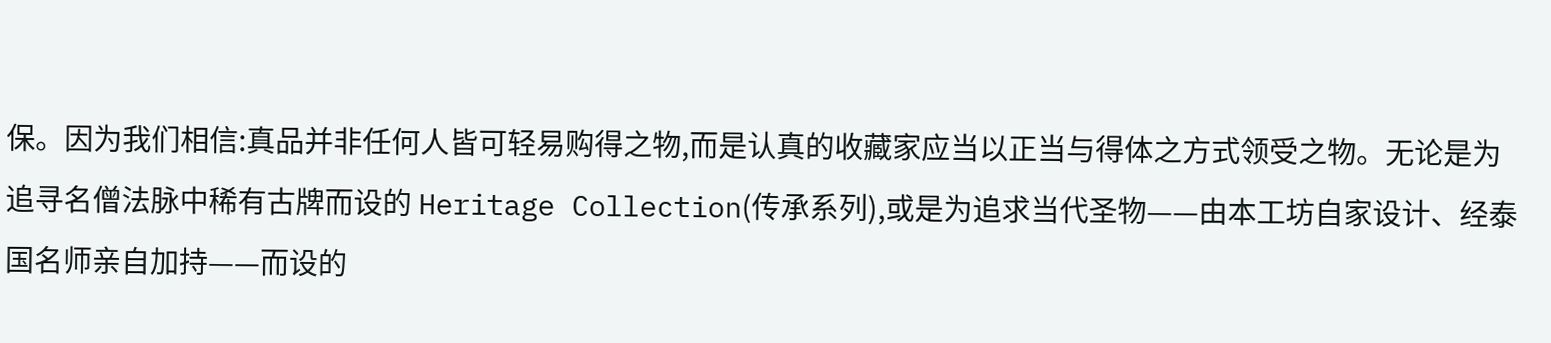保。因为我们相信:真品并非任何人皆可轻易购得之物,而是认真的收藏家应当以正当与得体之方式领受之物。无论是为追寻名僧法脉中稀有古牌而设的 Heritage Collection(传承系列),或是为追求当代圣物——由本工坊自家设计、经泰国名师亲自加持——而设的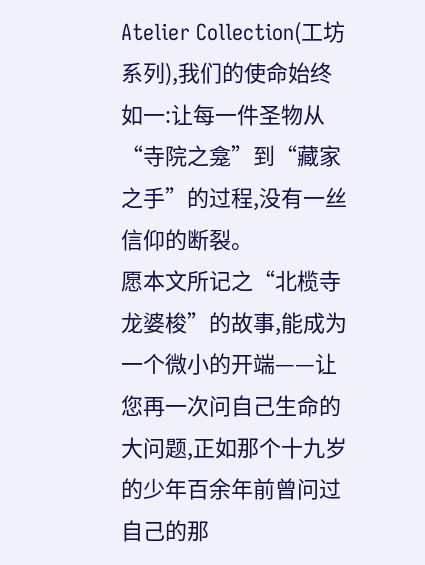Atelier Collection(工坊系列),我们的使命始终如一:让每一件圣物从“寺院之龛”到“藏家之手”的过程,没有一丝信仰的断裂。
愿本文所记之“北榄寺龙婆梭”的故事,能成为一个微小的开端——让您再一次问自己生命的大问题,正如那个十九岁的少年百余年前曾问过自己的那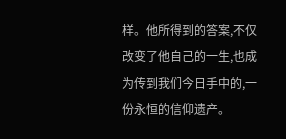样。他所得到的答案,不仅改变了他自己的一生,也成为传到我们今日手中的,一份永恒的信仰遗产。